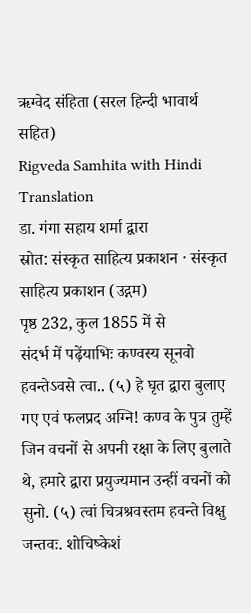ऋग्वेद संहिता (सरल हिन्दी भावार्थ सहित)
Rigveda Samhita with Hindi Translation
डा. गंगा सहाय शर्मा द्वारा
स्रोत: संस्कृत साहित्य प्रकाशन · संस्कृत साहित्य प्रकाशन (उद्गम)
पृष्ठ 232, कुल 1855 में से
संदर्भ में पढ़ेंयाभिः कण्वस्य सूनवो हवन्तेऽवसे त्वा.. (५) हे घृत द्वारा बुलाए गए एवं फलप्रद अग्नि! कण्व के पुत्र तुम्हें जिन वचनों से अपनी रक्षा के लिए बुलाते थे, हमारे द्वारा प्रयुज्यमान उन्हीं वचनों को सुनो. (५) त्वां चित्रश्रवस्तम हवन्ते विक्षु जन्तवः. शोचिष्केशं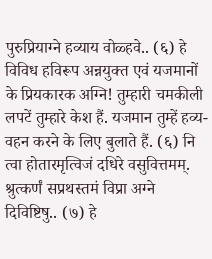पुरुप्रियाग्ने हव्याय वोळ्हवे.. (६) हे विविध हविरूप अन्नयुक्त एवं यजमानों के प्रियकारक अग्नि! तुम्हारी चमकीली लपटें तुम्हारे केश हैं. यजमान तुम्हें हव्य-वहन करने के लिए बुलाते हैं. (६) नि त्वा होतारमृत्विजं दधिरे वसुवित्तमम्. श्रुत्कर्णं सप्रथस्तमं विप्रा अग्ने दिविष्टिषु.. (७) हे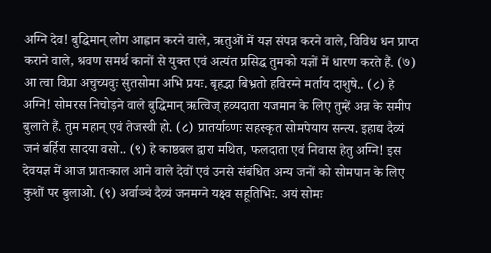अग्नि देव! बुद्धिमान् लोग आह्वान करने वाले, ऋतुओं में यज्ञ संपन्न करने वाले, विविध धन प्राप्त कराने वाले, श्रवण समर्थ कानों से युक्त एवं अत्यंत प्रसिद्ध तुमको यज्ञों में धारण करते हैं. (७) आ त्वा विप्रा अचुच्यवुः सुतसोमा अभि प्रयः. बृहद्भा बिभ्रतो हविरग्ने मर्ताय दाशुषे.. (८) हे अग्नि! सोमरस निचोड़ने वाले बुद्धिमान् ऋत्विज् हव्यदाता यजमान के लिए तुम्हें अन्न के समीप बुलाते हैं. तुम महान् एवं तेजस्वी हो. (८) प्रातर्याव्णः सहस्कृत सोमपेयाय सन्त्य. इहाद्य दैव्यं जनं बर्हिरा सादया वसो.. (९) हे काष्ठबल द्वारा मथित, फलदाता एवं निवास हेतु अग्नि! इस देवयज्ञ में आज प्रातःकाल आने वाले देवों एवं उनसे संबंधित अन्य जनों को सोमपान के लिए कुशों पर बुलाओ. (९) अर्वाञ्चं दैव्यं जनमग्ने यक्ष्व सहूतिभिः. अयं सोमः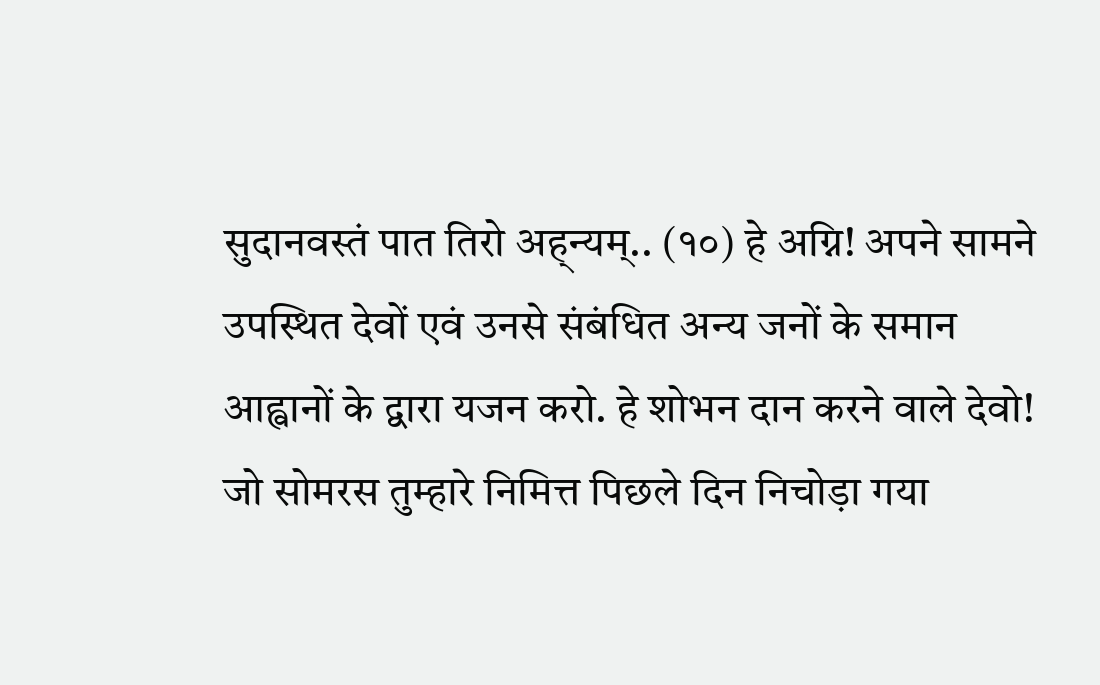सुदानवस्तं पात तिरो अह्न्यम्.. (१०) हे अग्नि! अपने सामने उपस्थित देवों एवं उनसे संबंधित अन्य जनों के समान आह्वानों के द्वारा यजन करो. हे शोभन दान करने वाले देवो! जो सोमरस तुम्हारे निमित्त पिछले दिन निचोड़ा गया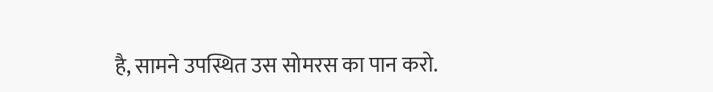है, सामने उपस्थित उस सोमरस का पान करो.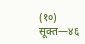(१०) सूक्त—४६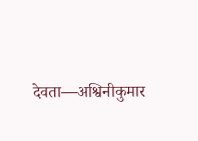देवता—अश्विनीकुमार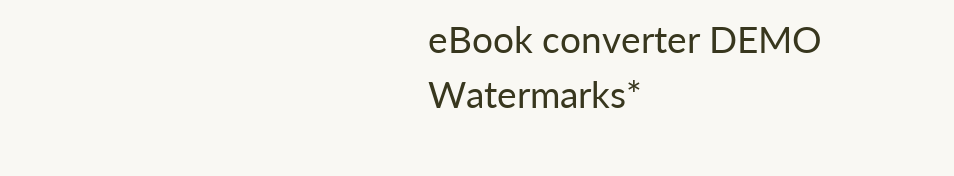eBook converter DEMO Watermarks*